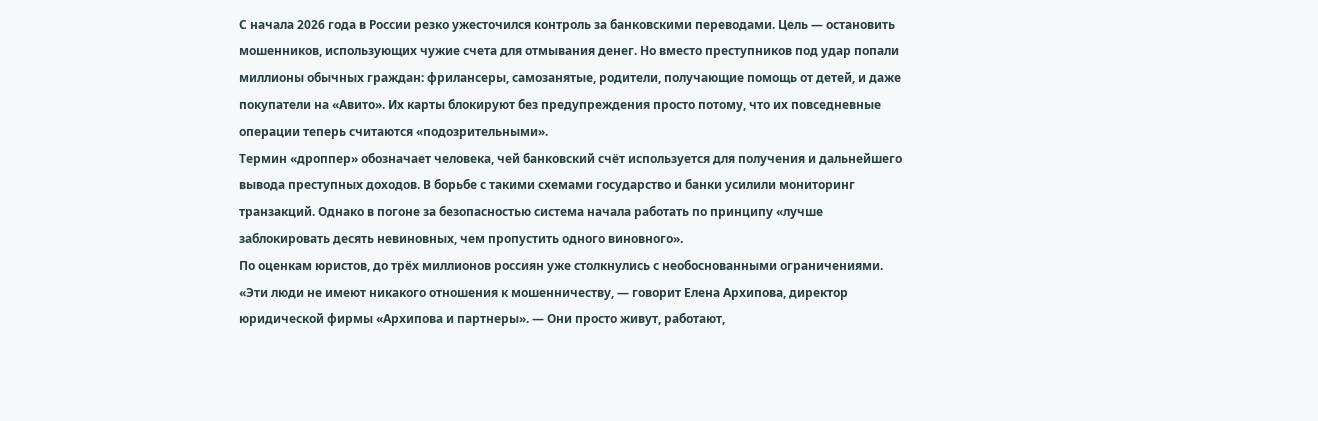С начала 2026 года в России резко ужесточился контроль за банковскими переводами. Цель — остановить мошенников, использующих чужие счета для отмывания денег. Но вместо преступников под удар попали миллионы обычных граждан: фрилансеры, самозанятые, родители, получающие помощь от детей, и даже покупатели на «Авито». Их карты блокируют без предупреждения просто потому, что их повседневные операции теперь считаются «подозрительными».
Термин «дроппер» обозначает человека, чей банковский счёт используется для получения и дальнейшего вывода преступных доходов. В борьбе с такими схемами государство и банки усилили мониторинг транзакций. Однако в погоне за безопасностью система начала работать по принципу «лучше заблокировать десять невиновных, чем пропустить одного виновного».
По оценкам юристов, до трёх миллионов россиян уже столкнулись с необоснованными ограничениями.
«Эти люди не имеют никакого отношения к мошенничеству, — говорит Елена Архипова, директор юридической фирмы «Архипова и партнеры». — Они просто живут, работают,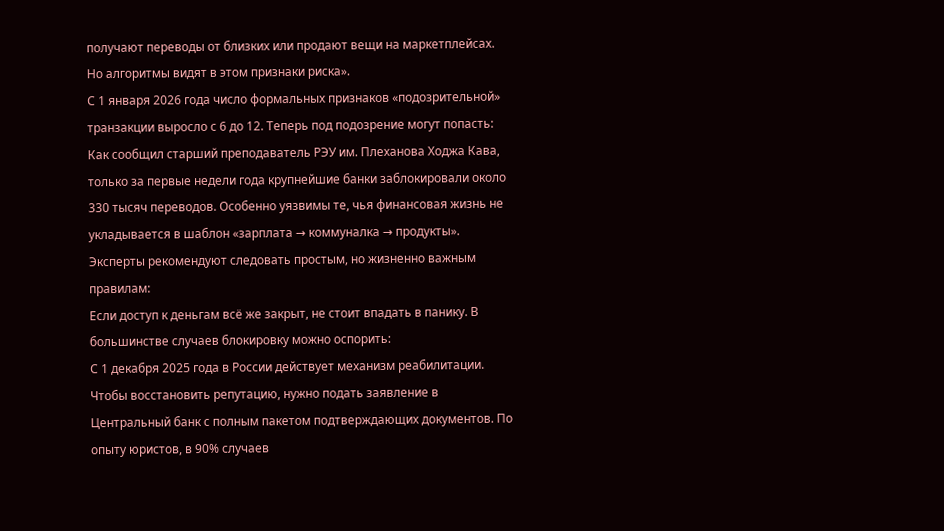получают переводы от близких или продают вещи на маркетплейсах. Но алгоритмы видят в этом признаки риска».
С 1 января 2026 года число формальных признаков «подозрительной» транзакции выросло с 6 до 12. Теперь под подозрение могут попасть:
Как сообщил старший преподаватель РЭУ им. Плеханова Ходжа Кава, только за первые недели года крупнейшие банки заблокировали около 330 тысяч переводов. Особенно уязвимы те, чья финансовая жизнь не укладывается в шаблон «зарплата → коммуналка → продукты».
Эксперты рекомендуют следовать простым, но жизненно важным правилам:
Если доступ к деньгам всё же закрыт, не стоит впадать в панику. В большинстве случаев блокировку можно оспорить:
С 1 декабря 2025 года в России действует механизм реабилитации. Чтобы восстановить репутацию, нужно подать заявление в Центральный банк с полным пакетом подтверждающих документов. По опыту юристов, в 90% случаев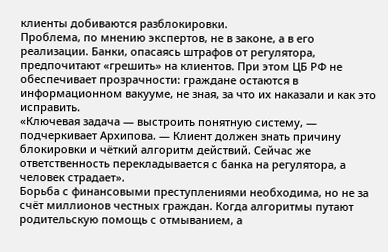клиенты добиваются разблокировки.
Проблема, по мнению экспертов, не в законе, а в его реализации. Банки, опасаясь штрафов от регулятора, предпочитают «грешить» на клиентов. При этом ЦБ РФ не обеспечивает прозрачности: граждане остаются в информационном вакууме, не зная, за что их наказали и как это исправить.
«Ключевая задача — выстроить понятную систему, — подчеркивает Архипова. — Клиент должен знать причину блокировки и чёткий алгоритм действий. Сейчас же ответственность перекладывается с банка на регулятора, а человек страдает».
Борьба с финансовыми преступлениями необходима, но не за счёт миллионов честных граждан. Когда алгоритмы путают родительскую помощь с отмыванием, а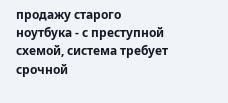продажу старого ноутбука - с преступной схемой, система требует срочной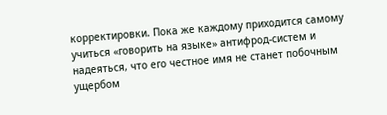корректировки. Пока же каждому приходится самому учиться «говорить на языке» антифрод-систем и надеяться, что его честное имя не станет побочным ущербом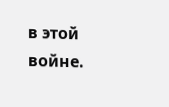в этой войне.